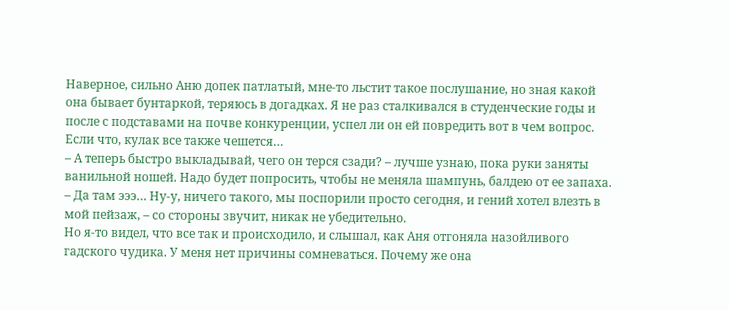Наверное, сильно Аню допек патлатый, мне-то льстит такое послушание, но зная какой она бывает бунтаркой, теряюсь в догадках. Я не раз сталкивался в студенческие годы и после с подставами на почве конкуренции, успел ли он ей повредить вот в чем вопрос.
Если что, кулак все также чешется…
– А теперь быстро выкладывай, чего он терся сзади? – лучше узнаю, пока руки заняты ванильной ношей. Надо будет попросить, чтобы не меняла шампунь, балдею от ее запаха.
– Да там эээ… Ну-у, ничего такого, мы поспорили просто сегодня, и гений хотел влезть в мой пейзаж, – со стороны звучит, никак не убедительно.
Но я-то видел, что все так и происходило, и слышал, как Аня отгоняла назойливого гадского чудика. У меня нет причины сомневаться. Почему же она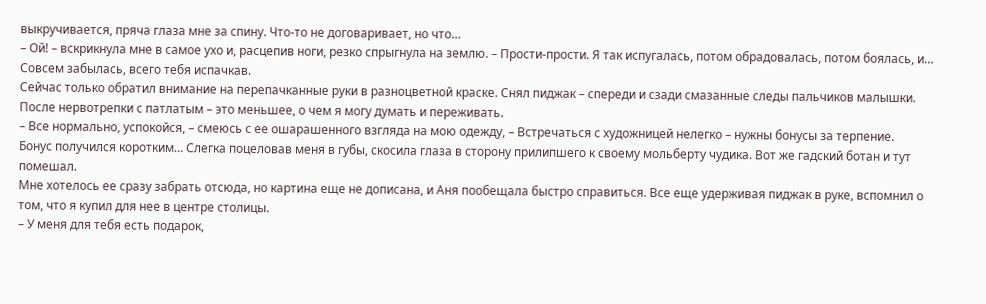выкручивается, пряча глаза мне за спину. Что-то не договаривает, но что…
– Ой! – вскрикнула мне в самое ухо и, расцепив ноги, резко спрыгнула на землю. – Прости-прости. Я так испугалась, потом обрадовалась, потом боялась, и… Совсем забылась, всего тебя испачкав.
Сейчас только обратил внимание на перепачканные руки в разноцветной краске. Снял пиджак – спереди и сзади смазанные следы пальчиков малышки. После нервотрепки с патлатым – это меньшее, о чем я могу думать и переживать.
– Все нормально, успокойся, – смеюсь с ее ошарашенного взгляда на мою одежду, – Встречаться с художницей нелегко – нужны бонусы за терпение.
Бонус получился коротким… Слегка поцеловав меня в губы, скосила глаза в сторону прилипшего к своему мольберту чудика. Вот же гадский ботан и тут помешал.
Мне хотелось ее сразу забрать отсюда, но картина еще не дописана, и Аня пообещала быстро справиться. Все еще удерживая пиджак в руке, вспомнил о том, что я купил для нее в центре столицы.
– У меня для тебя есть подарок,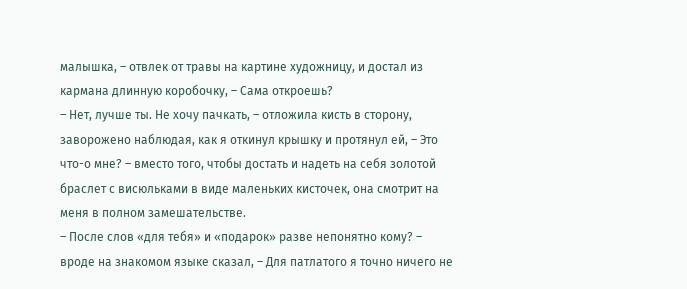малышка, – отвлек от травы на картине художницу, и достал из кармана длинную коробочку, – Сама откроешь?
– Нет, лучше ты. Не хочу пачкать, – отложила кисть в сторону, заворожено наблюдая, как я откинул крышку и протянул ей, – Это что-о мне? – вместо того, чтобы достать и надеть на себя золотой браслет с висюльками в виде маленьких кисточек, она смотрит на меня в полном замешательстве.
– После слов «для тебя» и «подарок» разве непонятно кому? – вроде на знакомом языке сказал, – Для патлатого я точно ничего не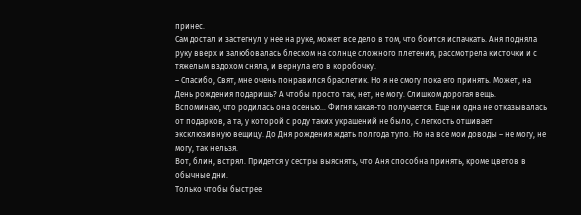принес.
Сам достал и застегнул у нее на руке, может все дело в том, что боится испачкать. Аня подняла руку вверх и залюбовалась блеском на солнце сложного плетения, рассмотрела кисточки и с тяжелым вздохом сняла, и вернула его в коробочку.
– Спасибо, Свят, мне очень понравился браслетик. Но я не смогу пока его принять. Может, на День рождения подаришь? А чтобы просто так, нет, не могу. Слишком дорогая вещь.
Вспоминаю, что родилась она осенью… Фигня какая-то получается. Еще ни одна не отказывалась от подарков, а та, у которой с роду таких украшений не было, с легкость отшивает эксклюзивную вещицу. До Дня рождения ждать полгода тупо. Но на все мои доводы – не могу, не могу, так нельзя.
Вот, блин, встрял. Придется у сестры выяснять, что Аня способна принять, кроме цветов в обычные дни.
Только чтобы быстрее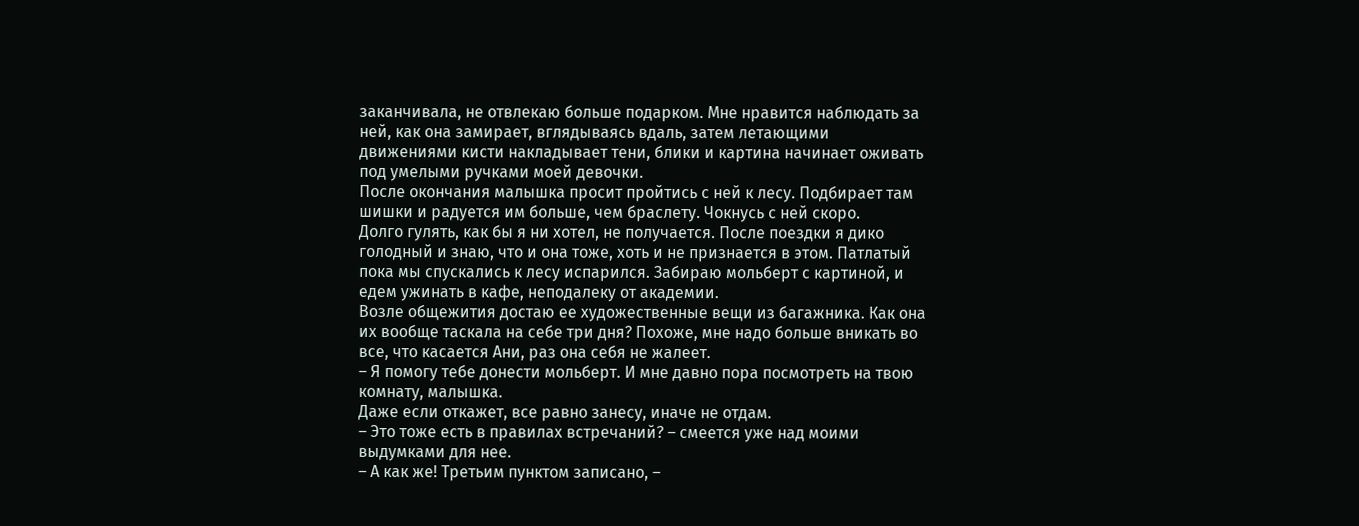заканчивала, не отвлекаю больше подарком. Мне нравится наблюдать за ней, как она замирает, вглядываясь вдаль, затем летающими движениями кисти накладывает тени, блики и картина начинает оживать под умелыми ручками моей девочки.
После окончания малышка просит пройтись с ней к лесу. Подбирает там шишки и радуется им больше, чем браслету. Чокнусь с ней скоро.
Долго гулять, как бы я ни хотел, не получается. После поездки я дико голодный и знаю, что и она тоже, хоть и не признается в этом. Патлатый пока мы спускались к лесу испарился. Забираю мольберт с картиной, и едем ужинать в кафе, неподалеку от академии.
Возле общежития достаю ее художественные вещи из багажника. Как она их вообще таскала на себе три дня? Похоже, мне надо больше вникать во все, что касается Ани, раз она себя не жалеет.
– Я помогу тебе донести мольберт. И мне давно пора посмотреть на твою комнату, малышка.
Даже если откажет, все равно занесу, иначе не отдам.
– Это тоже есть в правилах встречаний? – смеется уже над моими выдумками для нее.
– А как же! Третьим пунктом записано, –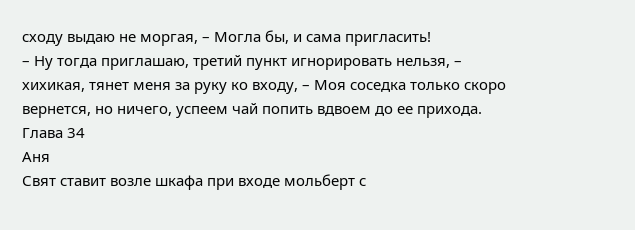сходу выдаю не моргая, – Могла бы, и сама пригласить!
– Ну тогда приглашаю, третий пункт игнорировать нельзя, – хихикая, тянет меня за руку ко входу, – Моя соседка только скоро вернется, но ничего, успеем чай попить вдвоем до ее прихода.
Глава 34
Аня
Свят ставит возле шкафа при входе мольберт с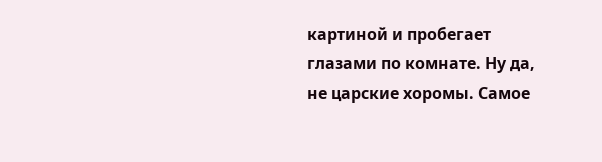картиной и пробегает глазами по комнате. Ну да, не царские хоромы. Самое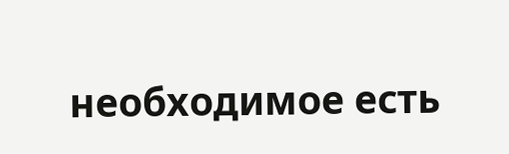необходимое есть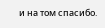и на том спасибо.